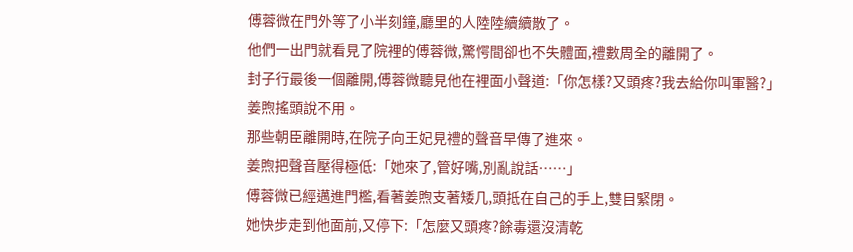傅蓉微在門外等了小半刻鐘,廳里的人陸陸續續散了。
他們一出門就看見了院裡的傅蓉微,驚愕間卻也不失體面,禮數周全的離開了。
封子行最後一個離開,傅蓉微聽見他在裡面小聲道:「你怎樣?又頭疼?我去給你叫軍醫?」
姜煦搖頭說不用。
那些朝臣離開時,在院子向王妃見禮的聲音早傳了進來。
姜煦把聲音壓得極低:「她來了,管好嘴,別亂說話……」
傅蓉微已經邁進門檻,看著姜煦支著矮几,頭抵在自己的手上,雙目緊閉。
她快步走到他面前,又停下:「怎麼又頭疼?餘毒還沒清乾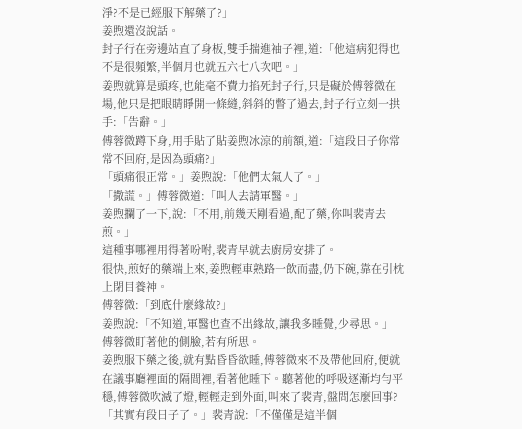淨?不是已經服下解藥了?」
姜煦還沒說話。
封子行在旁邊站直了身板,雙手揣進袖子裡,道:「他這病犯得也不是很頻繁,半個月也就五六七八次吧。」
姜煦就算是頭疼,也能毫不費力掐死封子行,只是礙於傅蓉微在場,他只是把眼睛睜開一條縫,斜斜的瞥了過去,封子行立刻一拱手:「告辭。」
傅蓉微蹲下身,用手貼了貼姜煦冰涼的前額,道:「這段日子你常常不回府,是因為頭痛?」
「頭痛很正常。」姜煦說:「他們太氣人了。」
「撒謊。」傅蓉微道:「叫人去請軍醫。」
姜煦攔了一下,說:「不用,前幾天剛看過,配了藥,你叫裴青去煎。」
這種事哪裡用得著吩咐,裴青早就去廚房安排了。
很快,煎好的藥端上來,姜煦輕車熟路一飲而盡,仍下碗,靠在引枕上閉目養神。
傅蓉微:「到底什麼緣故?」
姜煦說:「不知道,軍醫也查不出緣故,讓我多睡覺,少尋思。」
傅蓉微盯著他的側臉,若有所思。
姜煦服下藥之後,就有點昏昏欲睡,傅蓉微來不及帶他回府,便就在議事廳裡面的隔間裡,看著他睡下。聽著他的呼吸逐漸均勻平穩,傅蓉微吹滅了燈,輕輕走到外面,叫來了裴青,盤問怎麼回事?
「其實有段日子了。」裴青說:「不僅僅是這半個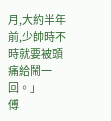月,大約半年前,少帥時不時就要被頭痛給鬧一回。」
傅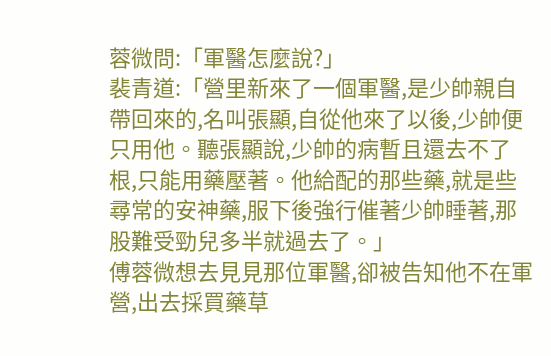蓉微問:「軍醫怎麼說?」
裴青道:「營里新來了一個軍醫,是少帥親自帶回來的,名叫張顯,自從他來了以後,少帥便只用他。聽張顯說,少帥的病暫且還去不了根,只能用藥壓著。他給配的那些藥,就是些尋常的安神藥,服下後強行催著少帥睡著,那股難受勁兒多半就過去了。」
傅蓉微想去見見那位軍醫,卻被告知他不在軍營,出去採買藥草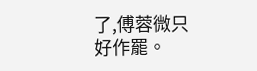了,傅蓉微只好作罷。